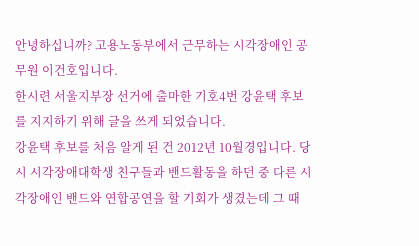안녕하십니까? 고용노동부에서 근무하는 시각장애인 공무원 이건호입니다.
한시련 서울지부장 선거에 출마한 기호4번 강윤택 후보를 지지하기 위해 글을 쓰게 되었습니다.
강윤택 후보를 처음 알게 된 건 2012년 10월경입니다. 당시 시각장애대학생 친구들과 밴드활동을 하던 중 다른 시각장애인 밴드와 연합공연을 할 기회가 생겼는데 그 때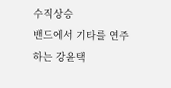수직상승
밴드에서 기타를 연주하는 강윤택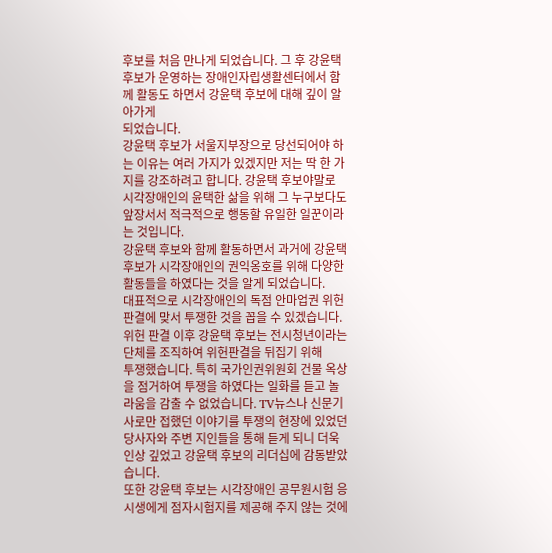후보를 처음 만나게 되었습니다. 그 후 강윤택 후보가 운영하는 장애인자립생활센터에서 함께 활동도 하면서 강윤택 후보에 대해 깊이 알아가게
되었습니다.
강윤택 후보가 서울지부장으로 당선되어야 하는 이유는 여러 가지가 있겠지만 저는 딱 한 가지를 강조하려고 합니다. 강윤택 후보야말로 시각장애인의 윤택한 삶을 위해 그 누구보다도
앞장서서 적극적으로 행동할 유일한 일꾼이라는 것입니다.
강윤택 후보와 함께 활동하면서 과거에 강윤택 후보가 시각장애인의 권익옹호를 위해 다양한 활동들을 하였다는 것을 알게 되었습니다.
대표적으로 시각장애인의 독점 안마업권 위헌 판결에 맞서 투쟁한 것을 꼽을 수 있겠습니다. 위헌 판결 이후 강윤택 후보는 전시청년이라는 단체를 조직하여 위헌판결을 뒤집기 위해
투쟁했습니다. 특히 국가인권위원회 건물 옥상을 점거하여 투쟁을 하였다는 일화를 듣고 놀라움을 감출 수 없었습니다. TV뉴스나 신문기사로만 접했던 이야기를 투쟁의 현장에 있었던
당사자와 주변 지인들을 통해 듣게 되니 더욱 인상 깊었고 강윤택 후보의 리더십에 감동받았습니다.
또한 강윤택 후보는 시각장애인 공무원시험 응시생에게 점자시험지를 제공해 주지 않는 것에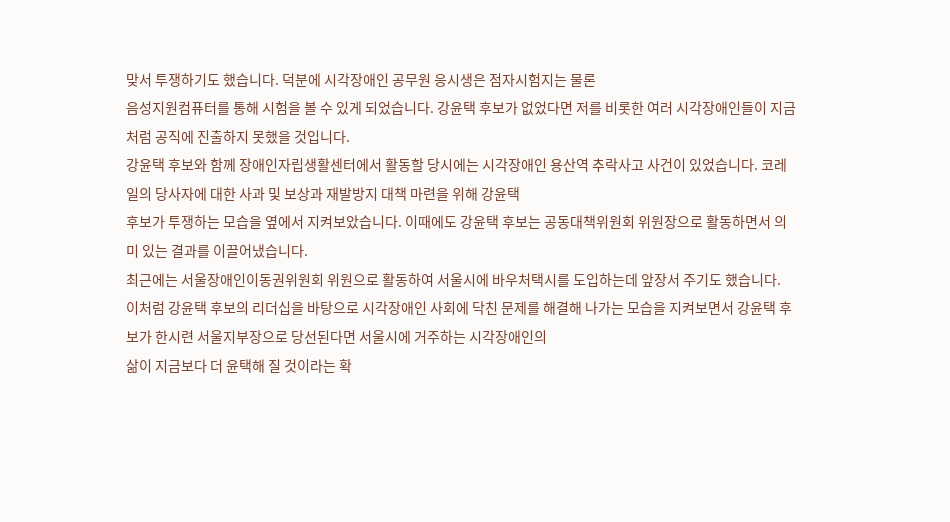맞서 투쟁하기도 했습니다. 덕분에 시각장애인 공무원 응시생은 점자시험지는 물론
음성지원컴퓨터를 통해 시험을 볼 수 있게 되었습니다. 강윤택 후보가 없었다면 저를 비롯한 여러 시각장애인들이 지금처럼 공직에 진출하지 못했을 것입니다.
강윤택 후보와 함께 장애인자립생활센터에서 활동할 당시에는 시각장애인 용산역 추락사고 사건이 있었습니다. 코레일의 당사자에 대한 사과 및 보상과 재발방지 대책 마련을 위해 강윤택
후보가 투쟁하는 모습을 옆에서 지켜보았습니다. 이때에도 강윤택 후보는 공동대책위원회 위원장으로 활동하면서 의미 있는 결과를 이끌어냈습니다.
최근에는 서울장애인이동권위원회 위원으로 활동하여 서울시에 바우처택시를 도입하는데 앞장서 주기도 했습니다.
이처럼 강윤택 후보의 리더십을 바탕으로 시각장애인 사회에 닥친 문제를 해결해 나가는 모습을 지켜보면서 강윤택 후보가 한시련 서울지부장으로 당선된다면 서울시에 거주하는 시각장애인의
삶이 지금보다 더 윤택해 질 것이라는 확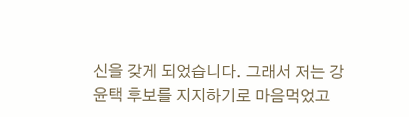신을 갖게 되었습니다. 그래서 저는 강윤택 후보를 지지하기로 마음먹었고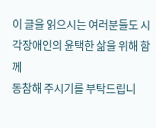이 글을 읽으시는 여러분들도 시각장애인의 윤택한 삶을 위해 함께
동참해 주시기를 부탁드립니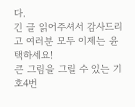다.
긴 글 읽어주셔서 감사드리고 여러분 모두 이제는 윤택하세요!
큰 그림을 그릴 수 있는 기호4번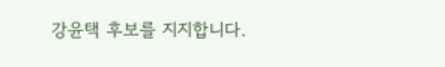강윤택 후보를 지지합니다.